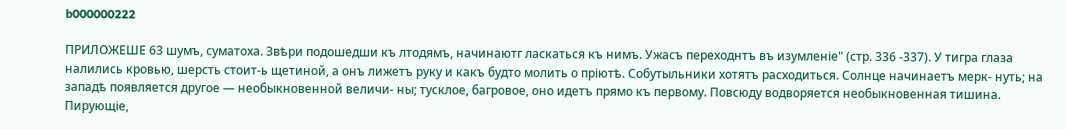b000000222

ПРИЛОЖЕШЕ 63 шумъ, суматоха. Звѣри подошедши къ лтодямъ, начинаютг ласкаться къ нимъ. Ужасъ переходнтъ въ изумленіе" (стр. 336 -337). У тигра глаза налились кровью, шерсть стоит-ь щетиной, а онъ лижетъ руку и какъ будто молить о пріютѣ. Собутыльники хотятъ расходиться. Солнце начинаетъ мерк- нуть; на западѣ появляется другое — необыкновенной величи- ны; тусклое, багровое, оно идетъ прямо къ первому. Повсюду водворяется необыкновенная тишина. Пирующіе,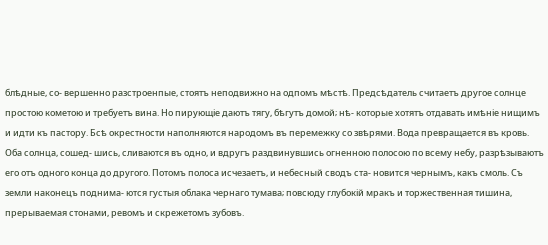блѣдные, со- вершенно разстроенпые, стоятъ неподвижно на одпомъ мѣстѣ. Предсѣдатель считаетъ другое солнце простою кометою и требуетъ вина. Но пирующіе даютъ тягу, бѣгутъ домой; нѣ- которые хотятъ отдавать имѣніе нищимъ и идти къ пастору. Бсѣ окрестности наполняются народомъ въ перемежку со звѣрями. Вода превращается въ кровь. Оба солнца, сошед- шись, сливаются въ одно, и вдругъ раздвинувшись огненною полосою по всему небу, разрѣзываютъ его отъ одного конца до другого. Потомъ полоса исчезаетъ, и небесный сводъ ста- новится чернымъ, какъ смоль. Съ земли наконецъ поднима- ются густыя облака чернаго тумава; повсюду глубокій мракъ и торжественная тишина, прерываемая стонами, ревомъ и скрежетомъ зубовъ.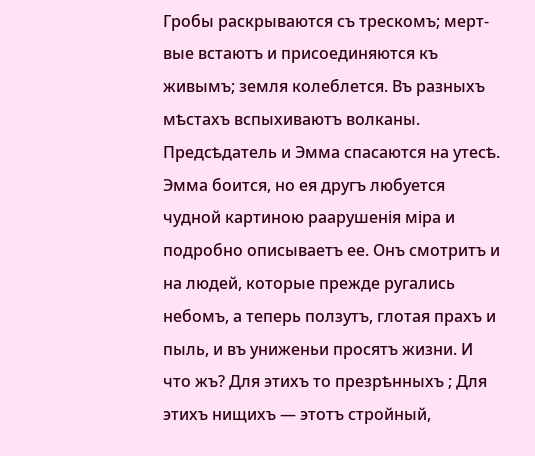Гробы раскрываются съ трескомъ; мерт- вые встаютъ и присоединяются къ живымъ; земля колеблется. Въ разныхъ мѣстахъ вспыхиваютъ волканы. Предсѣдатель и Эмма спасаются на утесѣ. Эмма боится, но ея другъ любуется чудной картиною раарушенія міра и подробно описываетъ ее. Онъ смотритъ и на людей, которые прежде ругались небомъ, а теперь ползутъ, глотая прахъ и пыль, и въ униженьи просятъ жизни. И что жъ? Для этихъ то презрѣнныхъ ; Для этихъ нищихъ — этотъ стройный,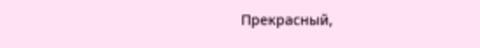Прекрасный,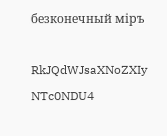безконечный міръ

RkJQdWJsaXNoZXIy NTc0NDU4